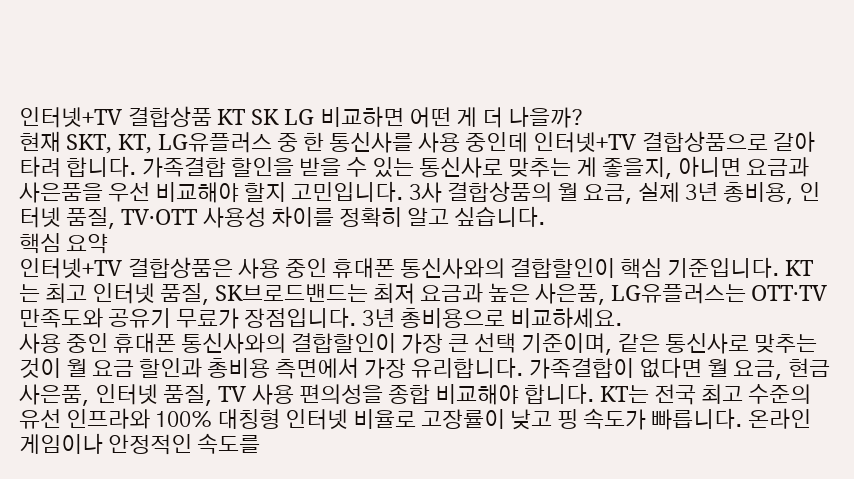인터넷+TV 결합상품 KT SK LG 비교하면 어떤 게 더 나을까?
현재 SKT, KT, LG유플러스 중 한 통신사를 사용 중인데 인터넷+TV 결합상품으로 갈아타려 합니다. 가족결합 할인을 받을 수 있는 통신사로 맞추는 게 좋을지, 아니면 요금과 사은품을 우선 비교해야 할지 고민입니다. 3사 결합상품의 월 요금, 실제 3년 총비용, 인터넷 품질, TV·OTT 사용성 차이를 정확히 알고 싶습니다.
핵심 요약
인터넷+TV 결합상품은 사용 중인 휴대폰 통신사와의 결합할인이 핵심 기준입니다. KT는 최고 인터넷 품질, SK브로드밴드는 최저 요금과 높은 사은품, LG유플러스는 OTT·TV 만족도와 공유기 무료가 장점입니다. 3년 총비용으로 비교하세요.
사용 중인 휴대폰 통신사와의 결합할인이 가장 큰 선택 기준이며, 같은 통신사로 맞추는 것이 월 요금 할인과 총비용 측면에서 가장 유리합니다. 가족결합이 없다면 월 요금, 현금 사은품, 인터넷 품질, TV 사용 편의성을 종합 비교해야 합니다. KT는 전국 최고 수준의 유선 인프라와 100% 대칭형 인터넷 비율로 고장률이 낮고 핑 속도가 빠릅니다. 온라인 게임이나 안정적인 속도를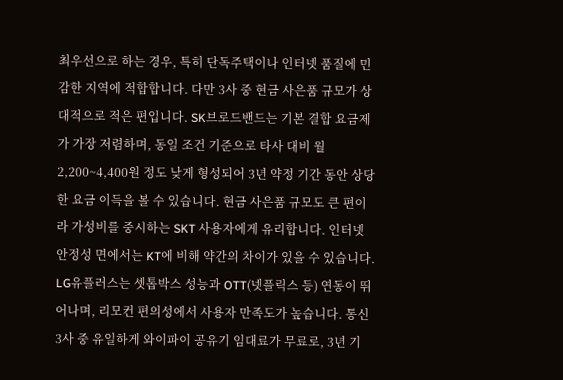최우선으로 하는 경우, 특히 단독주택이나 인터넷 품질에 민감한 지역에 적합합니다. 다만 3사 중 현금 사은품 규모가 상대적으로 적은 편입니다. SK브로드밴드는 기본 결합 요금제가 가장 저렴하며, 동일 조건 기준으로 타사 대비 월 2,200~4,400원 정도 낮게 형성되어 3년 약정 기간 동안 상당한 요금 이득을 볼 수 있습니다. 현금 사은품 규모도 큰 편이라 가성비를 중시하는 SKT 사용자에게 유리합니다. 인터넷 안정성 면에서는 KT에 비해 약간의 차이가 있을 수 있습니다. LG유플러스는 셋톱박스 성능과 OTT(넷플릭스 등) 연동이 뛰어나며, 리모컨 편의성에서 사용자 만족도가 높습니다. 통신 3사 중 유일하게 와이파이 공유기 임대료가 무료로, 3년 기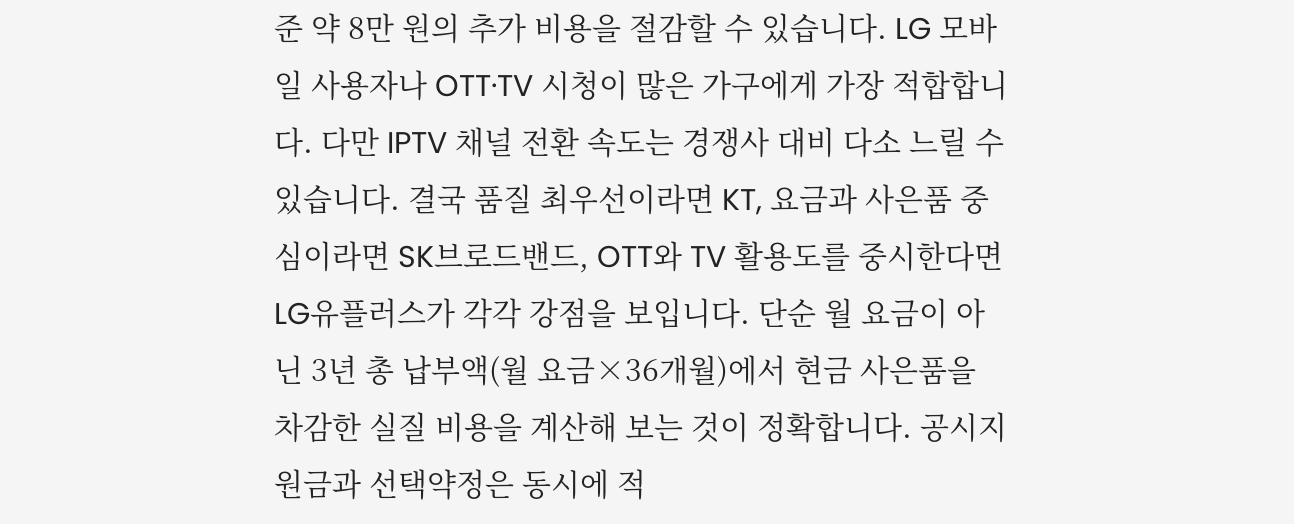준 약 8만 원의 추가 비용을 절감할 수 있습니다. LG 모바일 사용자나 OTT·TV 시청이 많은 가구에게 가장 적합합니다. 다만 IPTV 채널 전환 속도는 경쟁사 대비 다소 느릴 수 있습니다. 결국 품질 최우선이라면 KT, 요금과 사은품 중심이라면 SK브로드밴드, OTT와 TV 활용도를 중시한다면 LG유플러스가 각각 강점을 보입니다. 단순 월 요금이 아닌 3년 총 납부액(월 요금×36개월)에서 현금 사은품을 차감한 실질 비용을 계산해 보는 것이 정확합니다. 공시지원금과 선택약정은 동시에 적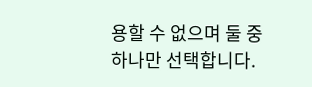용할 수 없으며 둘 중 하나만 선택합니다.